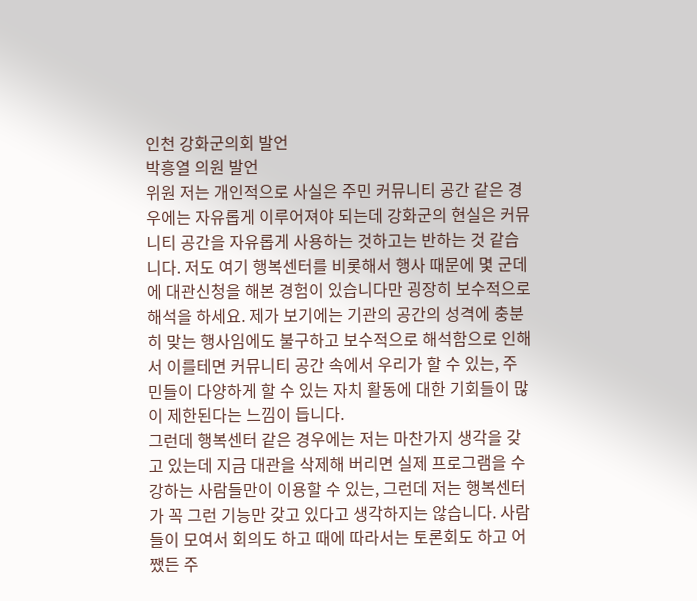인천 강화군의회 발언
박흥열 의원 발언
위원 저는 개인적으로 사실은 주민 커뮤니티 공간 같은 경우에는 자유롭게 이루어져야 되는데 강화군의 현실은 커뮤니티 공간을 자유롭게 사용하는 것하고는 반하는 것 같습니다. 저도 여기 행복센터를 비롯해서 행사 때문에 몇 군데에 대관신청을 해본 경험이 있습니다만 굉장히 보수적으로 해석을 하세요. 제가 보기에는 기관의 공간의 성격에 충분히 맞는 행사임에도 불구하고 보수적으로 해석함으로 인해서 이를테면 커뮤니티 공간 속에서 우리가 할 수 있는, 주민들이 다양하게 할 수 있는 자치 활동에 대한 기회들이 많이 제한된다는 느낌이 듭니다.
그런데 행복센터 같은 경우에는 저는 마찬가지 생각을 갖고 있는데 지금 대관을 삭제해 버리면 실제 프로그램을 수강하는 사람들만이 이용할 수 있는, 그런데 저는 행복센터가 꼭 그런 기능만 갖고 있다고 생각하지는 않습니다. 사람들이 모여서 회의도 하고 때에 따라서는 토론회도 하고 어쨌든 주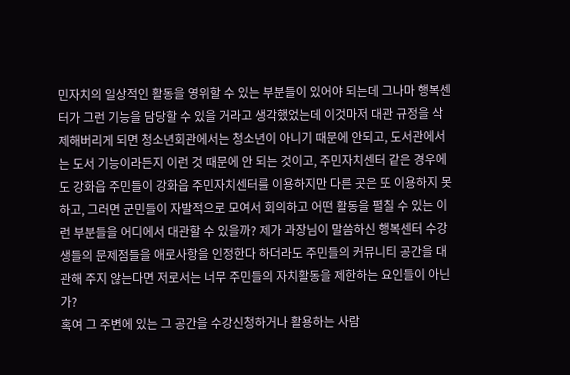민자치의 일상적인 활동을 영위할 수 있는 부분들이 있어야 되는데 그나마 행복센터가 그런 기능을 담당할 수 있을 거라고 생각했었는데 이것마저 대관 규정을 삭제해버리게 되면 청소년회관에서는 청소년이 아니기 때문에 안되고, 도서관에서는 도서 기능이라든지 이런 것 때문에 안 되는 것이고, 주민자치센터 같은 경우에도 강화읍 주민들이 강화읍 주민자치센터를 이용하지만 다른 곳은 또 이용하지 못하고, 그러면 군민들이 자발적으로 모여서 회의하고 어떤 활동을 펼칠 수 있는 이런 부분들을 어디에서 대관할 수 있을까? 제가 과장님이 말씀하신 행복센터 수강생들의 문제점들을 애로사항을 인정한다 하더라도 주민들의 커뮤니티 공간을 대관해 주지 않는다면 저로서는 너무 주민들의 자치활동을 제한하는 요인들이 아닌가?
혹여 그 주변에 있는 그 공간을 수강신청하거나 활용하는 사람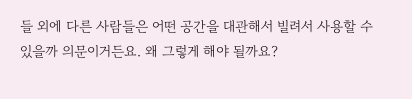들 외에 다른 사람들은 어떤 공간을 대관해서 빌려서 사용할 수 있을까 의문이거든요. 왜 그렇게 해야 될까요?